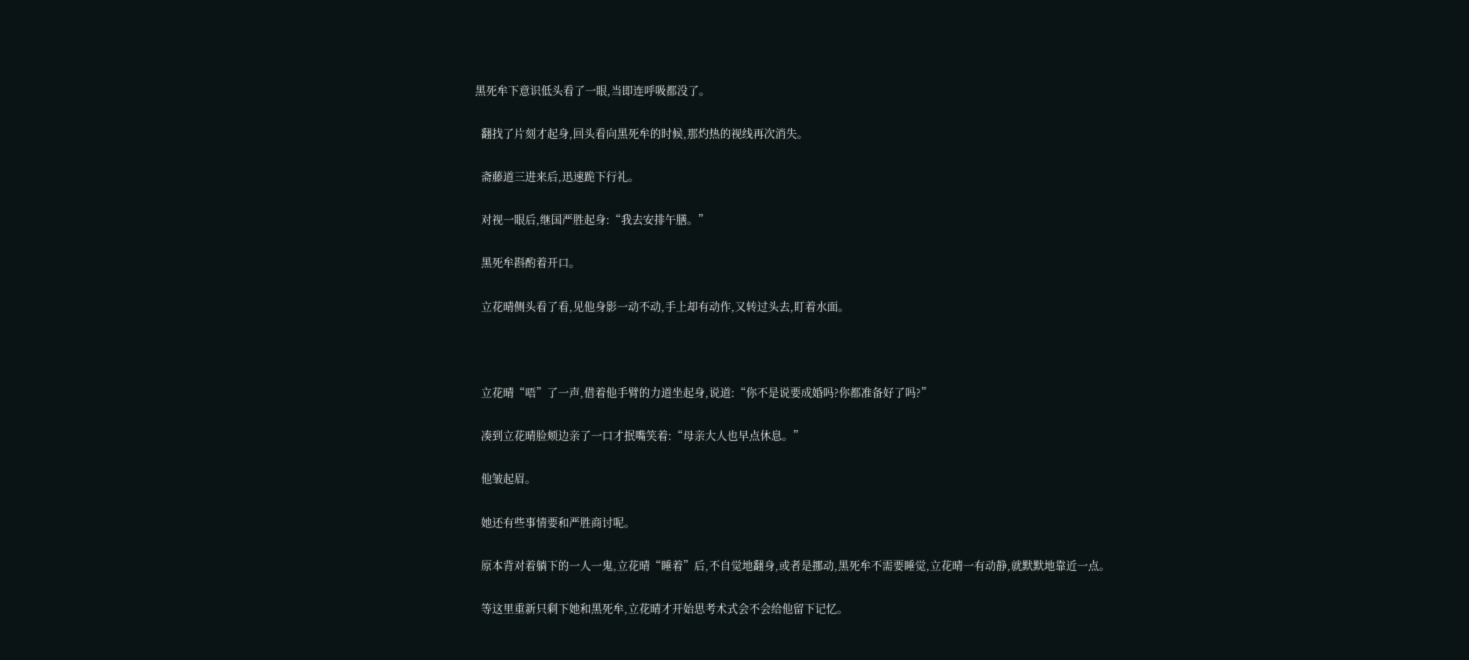黑死牟下意识低头看了一眼,当即连呼吸都没了。

  翻找了片刻才起身,回头看向黑死牟的时候,那灼热的视线再次消失。

  斋藤道三进来后,迅速跪下行礼。

  对视一眼后,继国严胜起身:“我去安排午膳。”

  黑死牟斟酌着开口。

  立花晴侧头看了看,见他身影一动不动,手上却有动作,又转过头去,盯着水面。



  立花晴“唔”了一声,借着他手臂的力道坐起身,说道:“你不是说要成婚吗?你都准备好了吗?”

  凑到立花晴脸颊边亲了一口才抿嘴笑着:“母亲大人也早点休息。”

  他皱起眉。

  她还有些事情要和严胜商讨呢。

  原本背对着躺下的一人一鬼,立花晴“睡着”后,不自觉地翻身,或者是挪动,黑死牟不需要睡觉,立花晴一有动静,就默默地靠近一点。

  等这里重新只剩下她和黑死牟,立花晴才开始思考术式会不会给他留下记忆。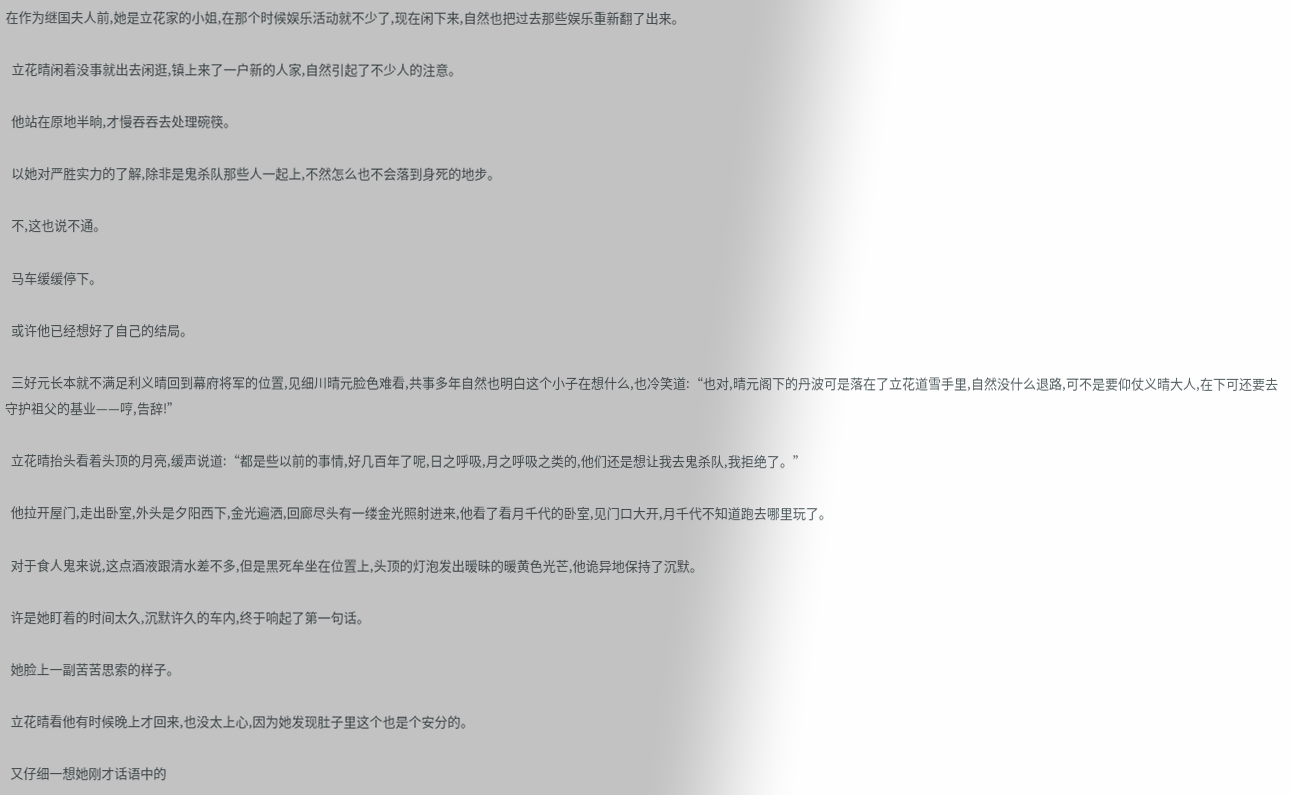在作为继国夫人前,她是立花家的小姐,在那个时候娱乐活动就不少了,现在闲下来,自然也把过去那些娱乐重新翻了出来。

  立花晴闲着没事就出去闲逛,镇上来了一户新的人家,自然引起了不少人的注意。

  他站在原地半晌,才慢吞吞去处理碗筷。

  以她对严胜实力的了解,除非是鬼杀队那些人一起上,不然怎么也不会落到身死的地步。

  不,这也说不通。

  马车缓缓停下。

  或许他已经想好了自己的结局。

  三好元长本就不满足利义晴回到幕府将军的位置,见细川晴元脸色难看,共事多年自然也明白这个小子在想什么,也冷笑道:“也对,晴元阁下的丹波可是落在了立花道雪手里,自然没什么退路,可不是要仰仗义晴大人,在下可还要去守护祖父的基业——哼,告辞!”

  立花晴抬头看着头顶的月亮,缓声说道:“都是些以前的事情,好几百年了呢,日之呼吸,月之呼吸之类的,他们还是想让我去鬼杀队,我拒绝了。”

  他拉开屋门,走出卧室,外头是夕阳西下,金光遍洒,回廊尽头有一缕金光照射进来,他看了看月千代的卧室,见门口大开,月千代不知道跑去哪里玩了。

  对于食人鬼来说,这点酒液跟清水差不多,但是黑死牟坐在位置上,头顶的灯泡发出暧昧的暖黄色光芒,他诡异地保持了沉默。

  许是她盯着的时间太久,沉默许久的车内,终于响起了第一句话。

  她脸上一副苦苦思索的样子。

  立花晴看他有时候晚上才回来,也没太上心,因为她发现肚子里这个也是个安分的。

  又仔细一想她刚才话语中的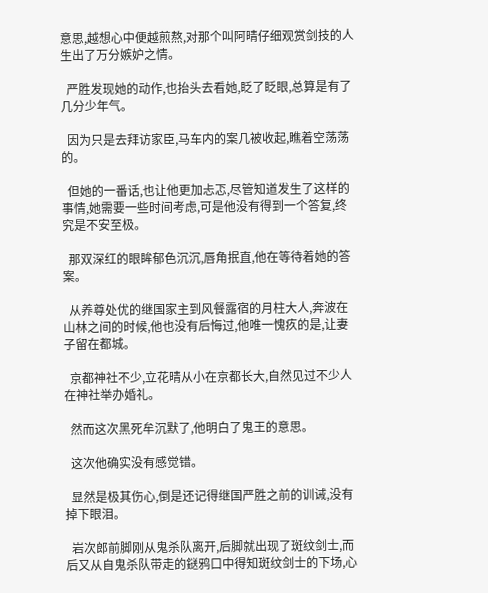意思,越想心中便越煎熬,对那个叫阿晴仔细观赏剑技的人生出了万分嫉妒之情。

  严胜发现她的动作,也抬头去看她,眨了眨眼,总算是有了几分少年气。

  因为只是去拜访家臣,马车内的案几被收起,瞧着空荡荡的。

  但她的一番话,也让他更加忐忑,尽管知道发生了这样的事情,她需要一些时间考虑,可是他没有得到一个答复,终究是不安至极。

  那双深红的眼眸郁色沉沉,唇角抿直,他在等待着她的答案。

  从养尊处优的继国家主到风餐露宿的月柱大人,奔波在山林之间的时候,他也没有后悔过,他唯一愧疚的是,让妻子留在都城。

  京都神社不少,立花晴从小在京都长大,自然见过不少人在神社举办婚礼。

  然而这次黑死牟沉默了,他明白了鬼王的意思。

  这次他确实没有感觉错。

  显然是极其伤心,倒是还记得继国严胜之前的训诫,没有掉下眼泪。

  岩次郎前脚刚从鬼杀队离开,后脚就出现了斑纹剑士,而后又从自鬼杀队带走的鎹鸦口中得知斑纹剑士的下场,心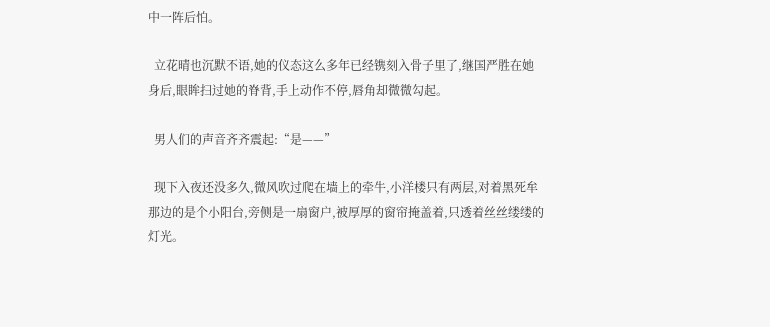中一阵后怕。

  立花晴也沉默不语,她的仪态这么多年已经镌刻入骨子里了,继国严胜在她身后,眼眸扫过她的脊背,手上动作不停,唇角却微微勾起。

  男人们的声音齐齐震起:“是——”

  现下入夜还没多久,微风吹过爬在墙上的牵牛,小洋楼只有两层,对着黑死牟那边的是个小阳台,旁侧是一扇窗户,被厚厚的窗帘掩盖着,只透着丝丝缕缕的灯光。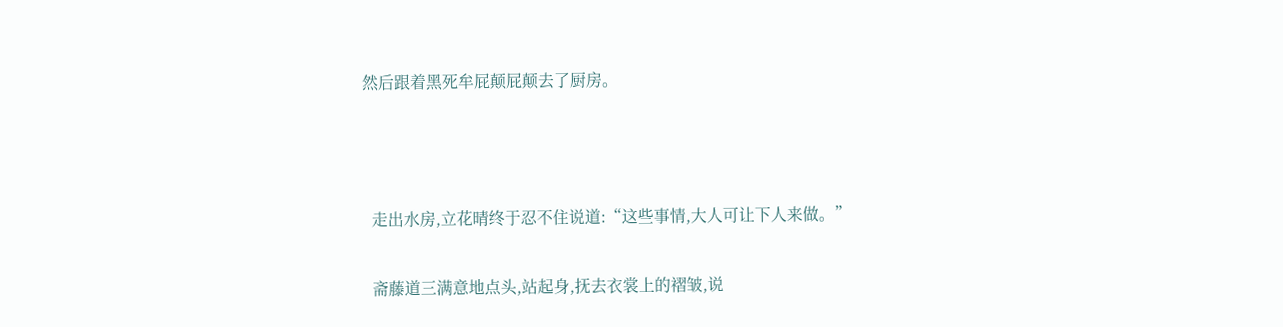然后跟着黑死牟屁颠屁颠去了厨房。



  走出水房,立花晴终于忍不住说道:“这些事情,大人可让下人来做。”

  斋藤道三满意地点头,站起身,抚去衣裳上的褶皱,说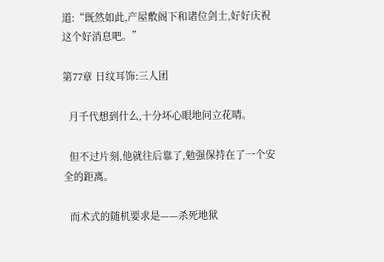道:“既然如此,产屋敷阁下和诸位剑士,好好庆祝这个好消息吧。”

第77章 日纹耳饰:三人团

  月千代想到什么,十分坏心眼地问立花晴。

  但不过片刻,他就往后靠了,勉强保持在了一个安全的距离。

  而术式的随机要求是——杀死地狱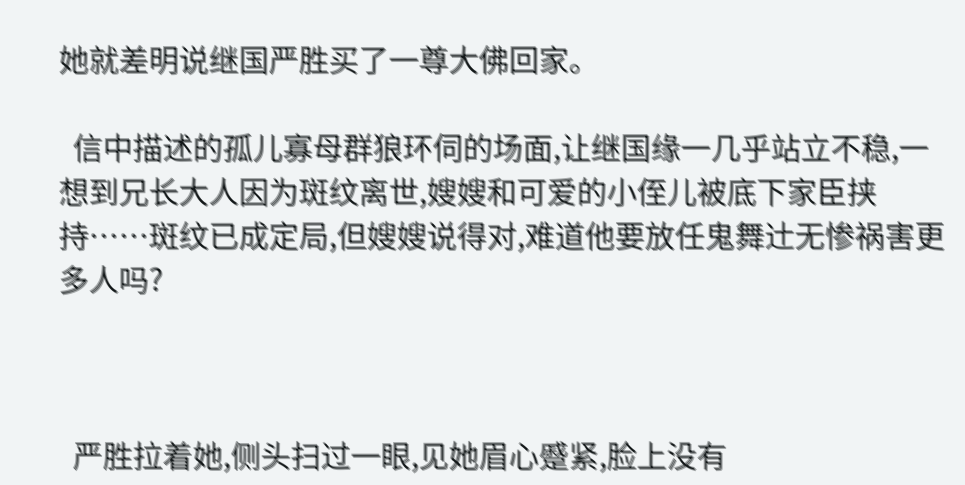她就差明说继国严胜买了一尊大佛回家。

  信中描述的孤儿寡母群狼环伺的场面,让继国缘一几乎站立不稳,一想到兄长大人因为斑纹离世,嫂嫂和可爱的小侄儿被底下家臣挟持……斑纹已成定局,但嫂嫂说得对,难道他要放任鬼舞辻无惨祸害更多人吗?



  严胜拉着她,侧头扫过一眼,见她眉心蹙紧,脸上没有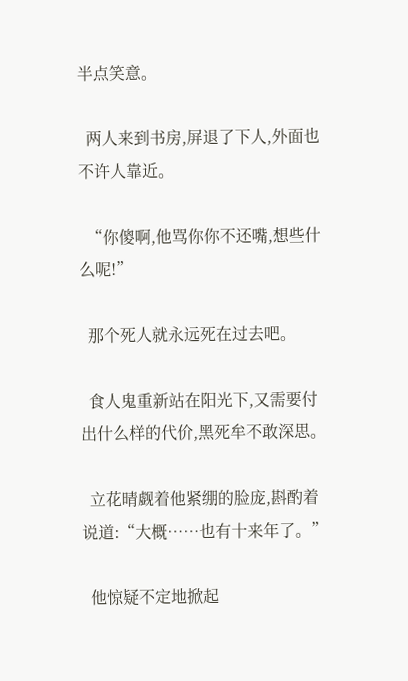半点笑意。

  两人来到书房,屏退了下人,外面也不许人靠近。

  “你傻啊,他骂你你不还嘴,想些什么呢!”

  那个死人就永远死在过去吧。

  食人鬼重新站在阳光下,又需要付出什么样的代价,黑死牟不敢深思。

  立花晴觑着他紧绷的脸庞,斟酌着说道:“大概……也有十来年了。”

  他惊疑不定地掀起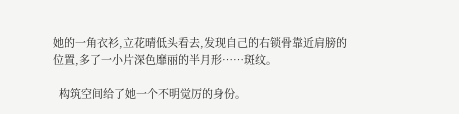她的一角衣衫,立花晴低头看去,发现自己的右锁骨靠近肩膀的位置,多了一小片深色靡丽的半月形……斑纹。

  构筑空间给了她一个不明觉厉的身份。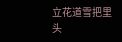立花道雪把里头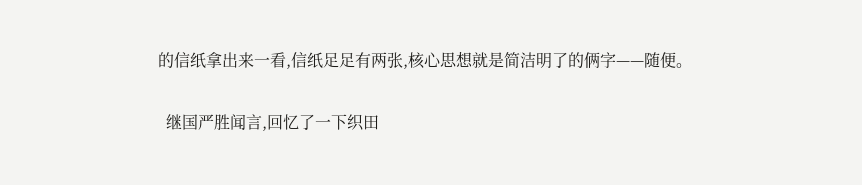的信纸拿出来一看,信纸足足有两张,核心思想就是简洁明了的俩字——随便。

  继国严胜闻言,回忆了一下织田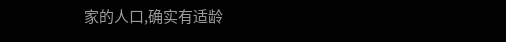家的人口,确实有适龄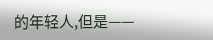的年轻人,但是——